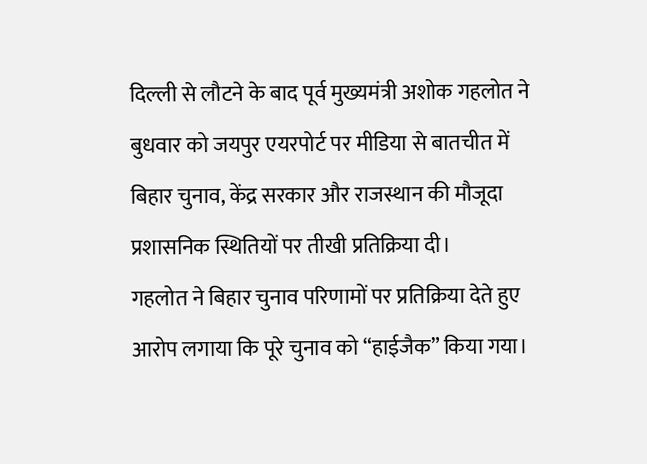दिल्ली से लौटने के बाद पूर्व मुख्यमंत्री अशोक गहलोत ने बुधवार को जयपुर एयरपोर्ट पर मीडिया से बातचीत में बिहार चुनाव, केंद्र सरकार और राजस्थान की मौजूदा प्रशासनिक स्थितियों पर तीखी प्रतिक्रिया दी।
गहलोत ने बिहार चुनाव परिणामों पर प्रतिक्रिया देते हुए आरोप लगाया कि पूरे चुनाव को “हाईजैक” किया गया।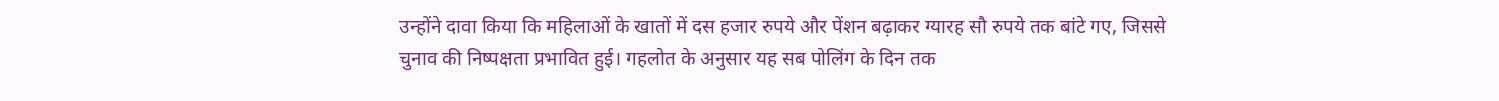उन्होंने दावा किया कि महिलाओं के खातों में दस हजार रुपये और पेंशन बढ़ाकर ग्यारह सौ रुपये तक बांटे गए, जिससे चुनाव की निष्पक्षता प्रभावित हुई। गहलोत के अनुसार यह सब पोलिंग के दिन तक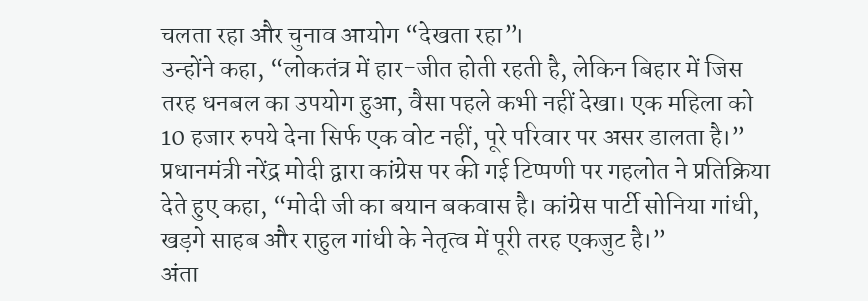चलता रहा और चुनाव आयोग “देखता रहा”।
उन्होंने कहा, “लोकतंत्र में हार-जीत होती रहती है, लेकिन बिहार में जिस तरह धनबल का उपयोग हुआ, वैसा पहले कभी नहीं देखा। एक महिला को 10 हजार रुपये देना सिर्फ एक वोट नहीं, पूरे परिवार पर असर डालता है।”
प्रधानमंत्री नरेंद्र मोदी द्वारा कांग्रेस पर की गई टिप्पणी पर गहलोत ने प्रतिक्रिया देते हुए कहा, “मोदी जी का बयान बकवास है। कांग्रेस पार्टी सोनिया गांधी, खड़गे साहब और राहुल गांधी के नेतृत्व में पूरी तरह एकजुट है।”
अंता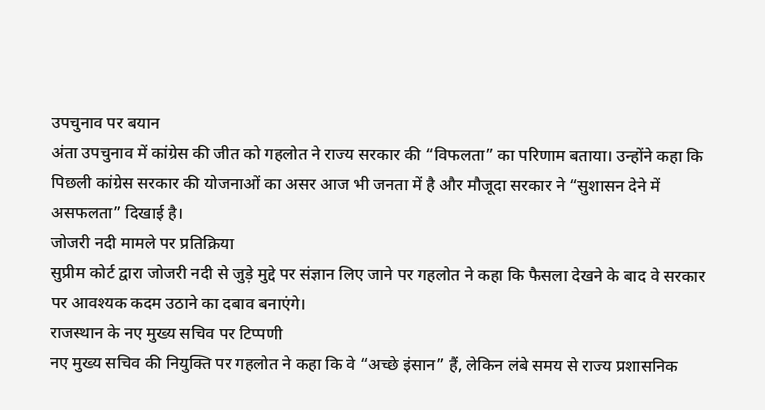उपचुनाव पर बयान
अंता उपचुनाव में कांग्रेस की जीत को गहलोत ने राज्य सरकार की “विफलता” का परिणाम बताया। उन्होंने कहा कि पिछली कांग्रेस सरकार की योजनाओं का असर आज भी जनता में है और मौजूदा सरकार ने “सुशासन देने में असफलता” दिखाई है।
जोजरी नदी मामले पर प्रतिक्रिया
सुप्रीम कोर्ट द्वारा जोजरी नदी से जुड़े मुद्दे पर संज्ञान लिए जाने पर गहलोत ने कहा कि फैसला देखने के बाद वे सरकार पर आवश्यक कदम उठाने का दबाव बनाएंगे।
राजस्थान के नए मुख्य सचिव पर टिप्पणी
नए मुख्य सचिव की नियुक्ति पर गहलोत ने कहा कि वे “अच्छे इंसान” हैं, लेकिन लंबे समय से राज्य प्रशासनिक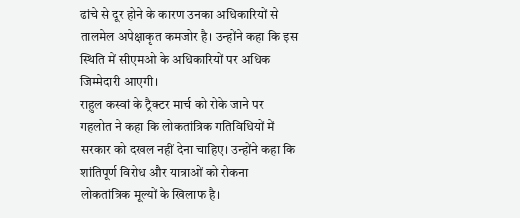ढांचे से दूर होने के कारण उनका अधिकारियों से तालमेल अपेक्षाकृत कमजोर है। उन्होंने कहा कि इस स्थिति में सीएमओ के अधिकारियों पर अधिक जिम्मेदारी आएगी।
राहुल कस्वां के ट्रैक्टर मार्च को रोके जाने पर
गहलोत ने कहा कि लोकतांत्रिक गतिविधियों में सरकार को दखल नहीं देना चाहिए। उन्होंने कहा कि शांतिपूर्ण विरोध और यात्राओं को रोकना लोकतांत्रिक मूल्यों के खिलाफ है।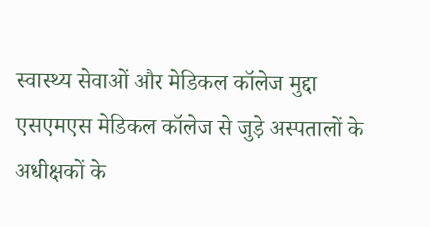स्वास्थ्य सेवाओं और मेडिकल कॉलेज मुद्दा
एसएमएस मेडिकल कॉलेज से जुड़े अस्पतालों के अधीक्षकों के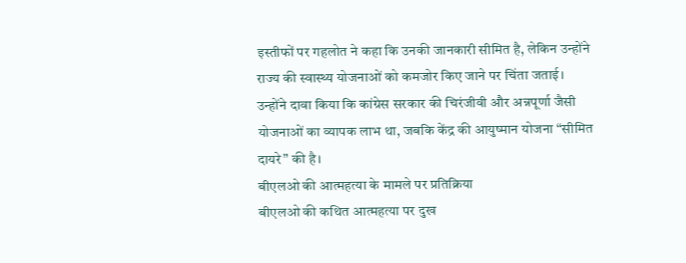इस्तीफों पर गहलोत ने कहा कि उनकी जानकारी सीमित है, लेकिन उन्होंने राज्य की स्वास्थ्य योजनाओं को कमजोर किए जाने पर चिंता जताई। उन्होंने दावा किया कि कांग्रेस सरकार की चिरंजीवी और अन्नपूर्णा जैसी योजनाओं का व्यापक लाभ था, जबकि केंद्र की आयुष्मान योजना “सीमित दायरे” की है।
बीएलओ की आत्महत्या के मामले पर प्रतिक्रिया
बीएलओ की कथित आत्महत्या पर दुख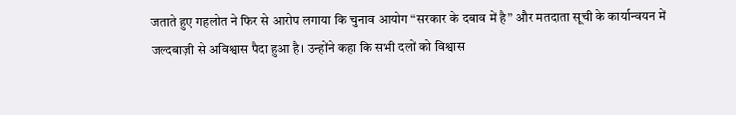जताते हुए गहलोत ने फिर से आरोप लगाया कि चुनाव आयोग “सरकार के दबाव में है” और मतदाता सूची के कार्यान्वयन में जल्दबाज़ी से अविश्वास पैदा हुआ है। उन्होंने कहा कि सभी दलों को विश्वास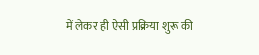में लेकर ही ऐसी प्रक्रिया शुरू की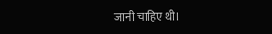जानी चाहिए थी।